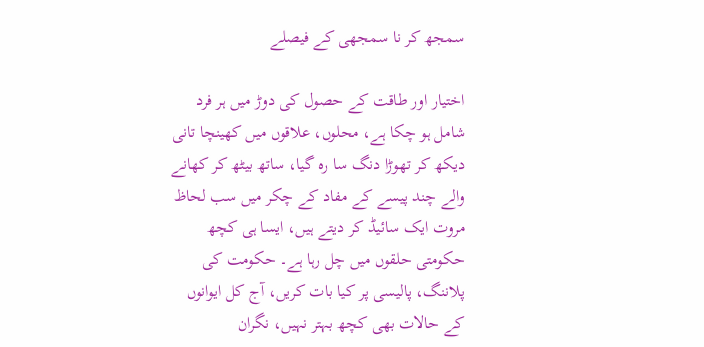سمجھ کر نا سمجھی کے فیصلے

اختیار اور طاقت کے حصول کی دوڑ میں ہر فرد شامل ہو چکا ہے، محلوں، علاقوں میں کھینچا تانی دیکھ کر تھوڑا دنگ سا رہ گیا، ساتھ بیٹھ کر کھانے والے چند پیسے کے مفاد کے چکر میں سب لحاظ مروت ایک سائیڈ کر دیتے ہیں، ایسا ہی کچھ حکومتی حلقوں میں چل رہا ہے۔ حکومت کی پلاننگ، پالیسی پر کیا بات کریں، آج کل ایوانوں کے حالات بھی کچھ بہتر نہیں، نگران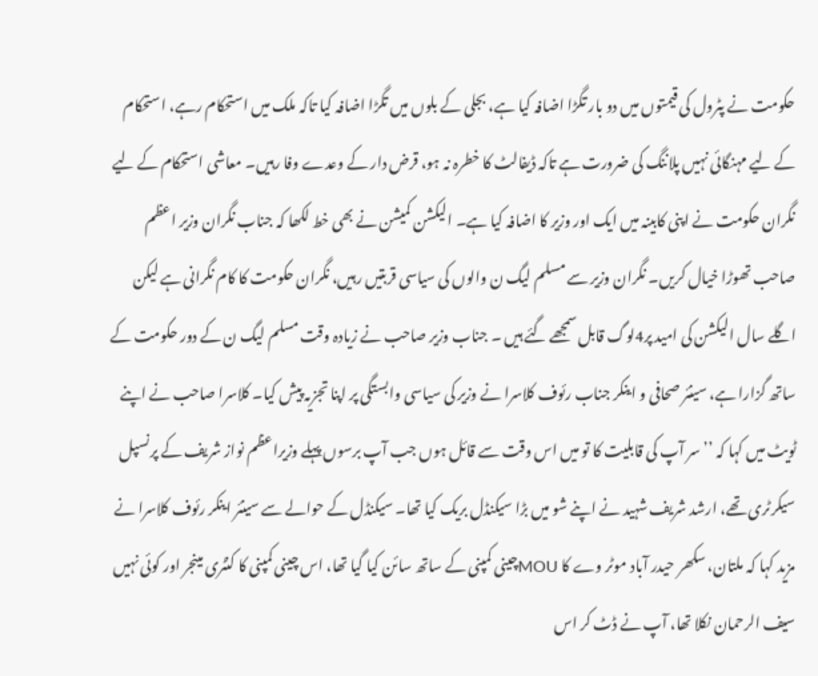حکومت نے پٹرول کی قیمتوں میں دو بار تگڑا اضافہ کیا ہے، بجلی کے بلوں میں تگڑا اضافہ کیا تاکہ ملک میں استحکام رہے، استحکام کے لیے مہنگائی نہیں پلاننگ کی ضرورت ہے تاکہ ڈیفالٹ کا خطرہ نہ ہو، قرض دار کے وعدے وفا رہیں۔ معاشی استحکام کے لیے نگران حکومت نے اپنی کابینہ میں ایک اور وزیر کا اضافہ کیا ہے۔ الیکشن کمیشن نے بھی خط لکھا کہ جناب نگران وزیر اعظم صاحب تھوڑا خیال کریں۔ نگران وزیر سے مسلم لیگ ن والوں کی سیاسی قربتیں رہیں، نگران حکومت کا کام نگرانی ہے لیکن اگلے سال الیکشن کی امید پر4لوگ قابل سمجھے گئے ہیں ۔ جناب وزیر صاحب نے زیادہ وقت مسلم لیگ ن کے دور حکومت کے ساتھ گزارا ہے، سینئر صحافی و اینکر جناب رئوف کلاسرا نے وزیر کی سیاسی وابستگی پر اپنا تجزیہ پیش کیا۔ کلاسرا صاحب نے اپنے ٹویٹ میں کہا کہ ’’ سر آپ کی قابلیت کا تو میں اس وقت سے قائل ہوں جب آپ برسوں پہلے وزیراعظم نواز شریف کے پرنسپل سیکرٹری تھے، ارشد شریف شہید نے اپنے شو میں بڑا سیکنڈل بریک کیا تھا۔ سیکنڈل کے حوالے سے سینئر اینکر رئوف کلاسرا نے مزید کہا کہ ملتان، سکھر حیدر آباد موٹر وے کا MOUچینی کمپنی کے ساتھ سائن کیا گیا تھا، اس چینی کمپنی کا کنٹری مینجر اور کوئی نہیں سیف الرحمان نکلا تھا، آپ نے ڈٹ کر اس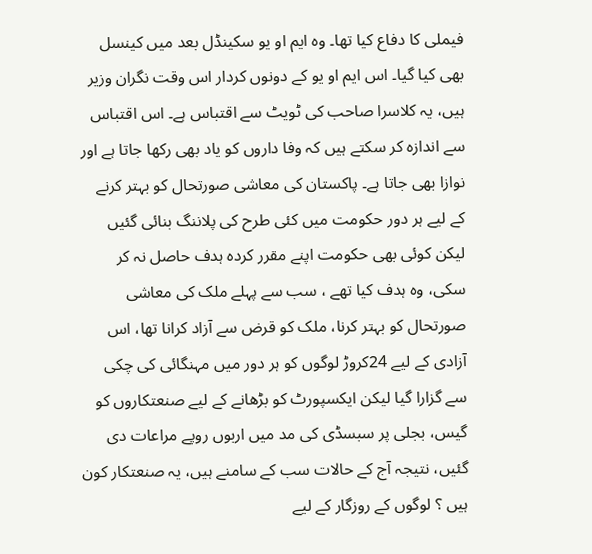فیملی کا دفاع کیا تھا۔ وہ ایم او یو سکینڈل بعد میں کینسل بھی کیا گیا۔ اس ایم او یو کے دونوں کردار اس وقت نگران وزیر ہیں، یہ کلاسرا صاحب کی ٹویٹ سے اقتباس ہے۔ اس اقتباس سے اندازہ کر سکتے ہیں کہ وفا داروں کو یاد بھی رکھا جاتا ہے اور نوازا بھی جاتا ہے۔ پاکستان کی معاشی صورتحال کو بہتر کرنے کے لیے ہر دور حکومت میں کئی طرح کی پلاننگ بنائی گئیں لیکن کوئی بھی حکومت اپنے مقرر کردہ ہدف حاصل نہ کر سکی، وہ ہدف کیا تھے ، سب سے پہلے ملک کی معاشی صورتحال کو بہتر کرنا، ملک کو قرض سے آزاد کرانا تھا، اس آزادی کے لیے 24کروڑ لوگوں کو ہر دور میں مہنگائی کی چکی سے گزارا گیا لیکن ایکسپورٹ کو بڑھانے کے لیے صنعتکاروں کو گیس، بجلی پر سبسڈی کی مد میں اربوں روپے مراعات دی گئیں، نتیجہ آج کے حالات سب کے سامنے ہیں، یہ صنعتکار کون ہیں ؟ لوگوں کے روزگار کے لیے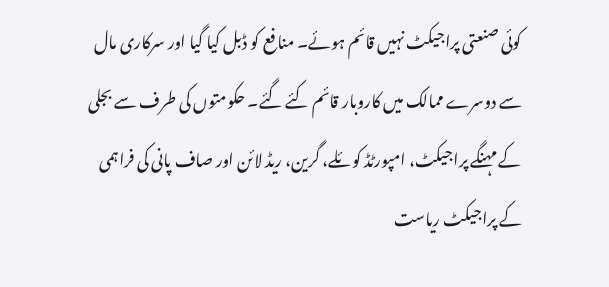کوئی صنعتی پراجیکٹ نہیں قائم ہوئے۔ منافع کو ڈبل کیا گیا اور سرکاری مال سے دوسرے ممالک میں کاروبار قائم کئے گئے۔ حکومتوں کی طرف سے بجلی کے مہنگے پراجیکٹ، امپورٹڈ کوئلے، گرین، ریڈ لائن اور صاف پانی کی فراہمی کے پراجیکٹ ریاست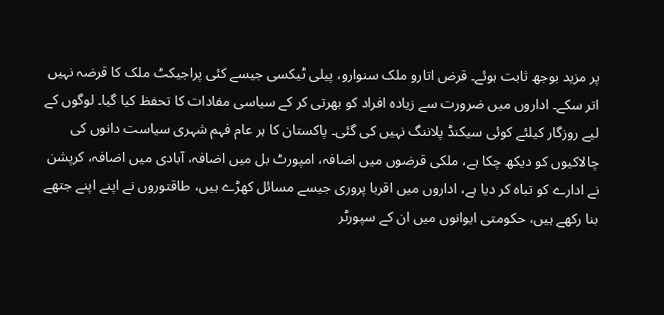پر مزید بوجھ ثابت ہوئے۔ قرض اتارو ملک سنوارو، پیلی ٹیکسی جیسے کئی پراجیکٹ ملک کا قرضہ نہیں اتر سکے۔ اداروں میں ضرورت سے زیادہ افراد کو بھرتی کر کے سیاسی مفادات کا تحفظ کیا گیا۔ لوگوں کے لیے روزگار کیلئے کوئی سیکنڈ پلاننگ نہیں کی گئی۔ پاکستان کا ہر عام فہم شہری سیاست دانوں کی چالاکیوں کو دیکھ چکا ہے، ملکی قرضوں میں اضافہ، امپورٹ بل میں اضافہ، آبادی میں اضافہ، کرپشن نے ادارے کو تباہ کر دیا ہے، اداروں میں اقربا پروری جیسے مسائل کھڑے ہیں، طاقتوروں نے اپنے اپنے جتھے بنا رکھے ہیں، حکومتی ایوانوں میں ان کے سپورٹر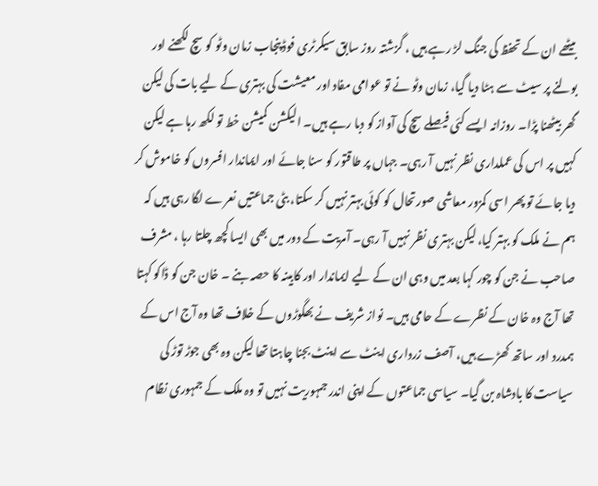بیٹھے ان کے تحفظ کی جنگ لڑ رہے ہیں ، گزشتہ روز سابق سیکرٹری فوڈ پنجاب زمان وٹو کو سچ لکھنے اور بولنے پر سیٹ سے ہٹا دیا گیا، زمان وٹو نے تو عوامی مفاد اور معیشت کی بہتری کے لیے بات کی لیکن گھر بیٹھنا پڑا۔ روزانہ ایسے کئی فیصلے سچ کی آواز کو دبا رہے ہیں۔ الیکشن کمیشن خط تو لکھ رہا ہے لیکن کہیں پر اس کی عملداری نظر نہیں آ رہی۔ جہاں پر طاقتور کو سنا جائے اور ایماندار افسروں کو خاموش کر دیا جائے تو پھر اسی کمزور معاشی صورتحال کو کوئی بہتر نہیں کر سکتا، بٹی جماعتیں نعرے لگا رہی ہیں کہ ہم نے ملک کو بہتر کیا، لیکن بہتری نظر نہیں آ رہی۔ آمریت کے دور میں بھی ایسا کچھ چلتا رہا ، مشرف صاحب نے جن کو چور کہا بعد میں وہی ان کے لیے ایماندار اور کابینہ کا حصہ بنے ۔ خان جن کو ڈاکو کہتا تھا آج وہ خان کے نظرے کے حامی ہیں۔ نواز شریف نے بھگوڑوں کے خلاف تھا وہ آج اس کے ہمدرد اور ساتھ کھڑے ہیں، آصف زرداری اینٹ سے اینٹ بجنا چاہتا تھا لیکن وہ بھی جوڑ توڑ کی سیاست کا بادشاہ بن گیا۔ سیاسی جماعتوں کے اپنی اندر جمہوریت نہیں تو وہ ملک کے جمہوری نظام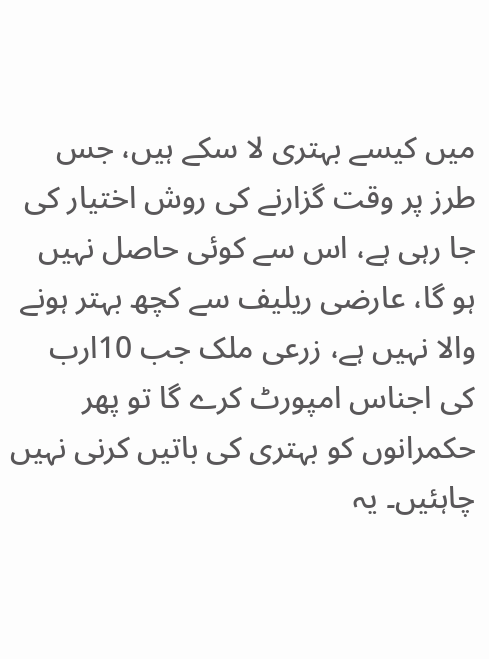میں کیسے بہتری لا سکے ہیں، جس طرز پر وقت گزارنے کی روش اختیار کی جا رہی ہے، اس سے کوئی حاصل نہیں ہو گا، عارضی ریلیف سے کچھ بہتر ہونے والا نہیں ہے، زرعی ملک جب 10ارب کی اجناس امپورٹ کرے گا تو پھر حکمرانوں کو بہتری کی باتیں کرنی نہیں چاہئیں۔ یہ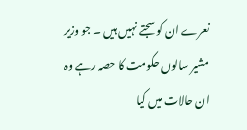نعرے ان کو سجتے نہیں ہیں ۔ جو وزیر مشیر سالوں حکومت کا حصہ رہے وہ ان حالات میں کیا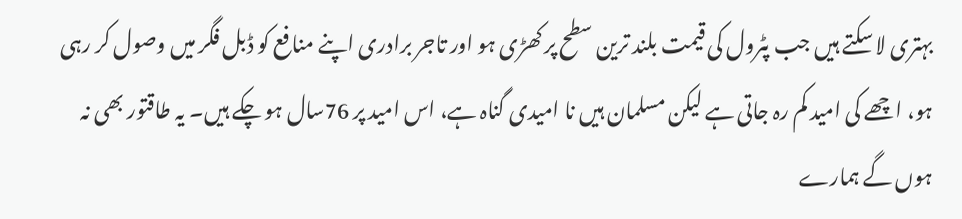بہتری لا سکتے ہیں جب پٹرول کی قیمت بلند ترین سطح پر کھڑی ہو اور تاجر برادری اپنے منافع کو ڈبل فگر میں وصول کر رہی ہو، اچھے کی امید کم رہ جاتی ہے لیکن مسلمان ہیں نا امیدی گناہ ہے، اس امید پر 76سال ہو چکے ہیں۔ یہ طاقتور بھی نہ ہوں گے ہمارے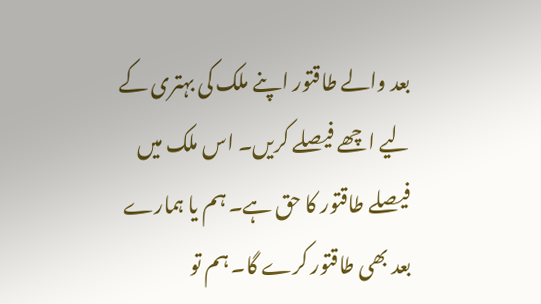بعد والے طاقتور اپنے ملک کی بہتری کے لیے اچھے فیصلے کریں۔ اس ملک میں فیصلے طاقتور کا حق ہے۔ ہم یا ہمارے بعد بھی طاقتور کرے گا۔ ہم تو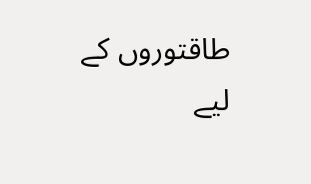طاقتوروں کے لیے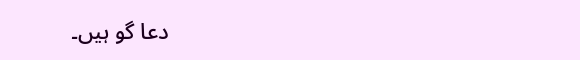دعا گو ہیں۔